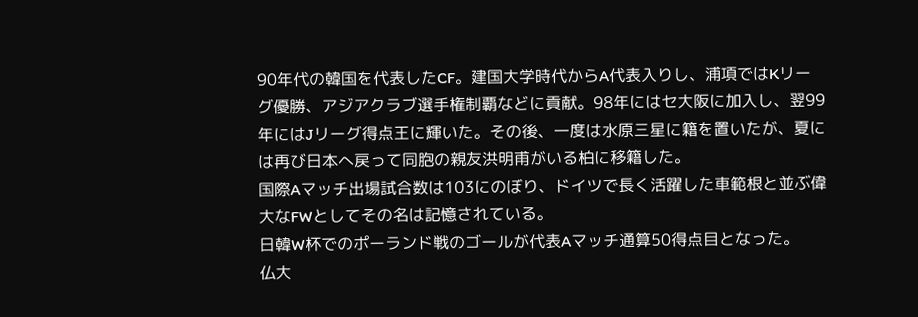90年代の韓国を代表したCF。建国大学時代からA代表入りし、浦項ではKリーグ優勝、アジアクラブ選手権制覇などに貢献。98年にはセ大阪に加入し、翌99年にはJリーグ得点王に輝いた。その後、一度は水原三星に籍を置いたが、夏には再び日本へ戻って同胞の親友洪明甫がいる柏に移籍した。
国際Aマッチ出場試合数は103にのぼり、ドイツで長く活躍した車範根と並ぶ偉大なFWとしてその名は記憶されている。
日韓W杯でのポーランド戦のゴールが代表Aマッチ通算50得点目となった。
仏大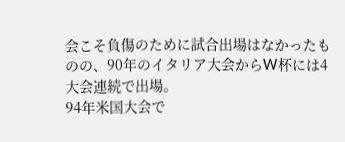会こそ負傷のために試合出場はなかったものの、90年のイタリア大会からW杯には4大会連続で出場。
94年米国大会で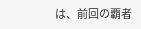は、前回の覇者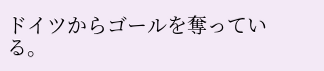ドイツからゴールを奪っている。